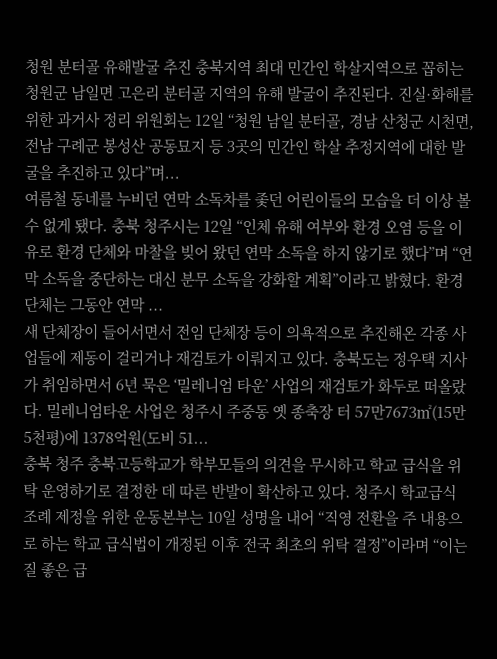청원 분터골 유해발굴 추진 충북지역 최대 민간인 학살지역으로 꼽히는 청원군 남일면 고은리 분터골 지역의 유해 발굴이 추진된다. 진실·화해를 위한 과거사 정리 위원회는 12일 “청원 남일 분터골, 경남 산청군 시천면, 전남 구례군 봉성산 공동묘지 등 3곳의 민간인 학살 추정지역에 대한 발굴을 추진하고 있다”며...
여름철 동네를 누비던 연막 소독차를 좇던 어린이들의 모습을 더 이상 볼 수 없게 됐다. 충북 청주시는 12일 “인체 유해 여부와 환경 오염 등을 이유로 환경 단체와 마찰을 빚어 왔던 연막 소독을 하지 않기로 했다”며 “연막 소독을 중단하는 대신 분무 소독을 강화할 계획”이라고 밝혔다. 환경단체는 그동안 연막 ...
새 단체장이 들어서면서 전임 단체장 등이 의욕적으로 추진해온 각종 사업들에 제동이 걸리거나 재검토가 이뤄지고 있다. 충북도는 정우택 지사가 취임하면서 6년 묵은 ‘밀레니엄 타운’ 사업의 재검토가 화두로 떠올랐다. 밀레니엄타운 사업은 청주시 주중동 옛 종축장 터 57만7673㎡(15만5천평)에 1378억원(도비 51...
충북 청주 충북고등학교가 학부모들의 의견을 무시하고 학교 급식을 위탁 운영하기로 결정한 데 따른 반발이 확산하고 있다. 청주시 학교급식 조례 제정을 위한 운동본부는 10일 성명을 내어 “직영 전환을 주 내용으로 하는 학교 급식법이 개정된 이후 전국 최초의 위탁 결정”이라며 “이는 질 좋은 급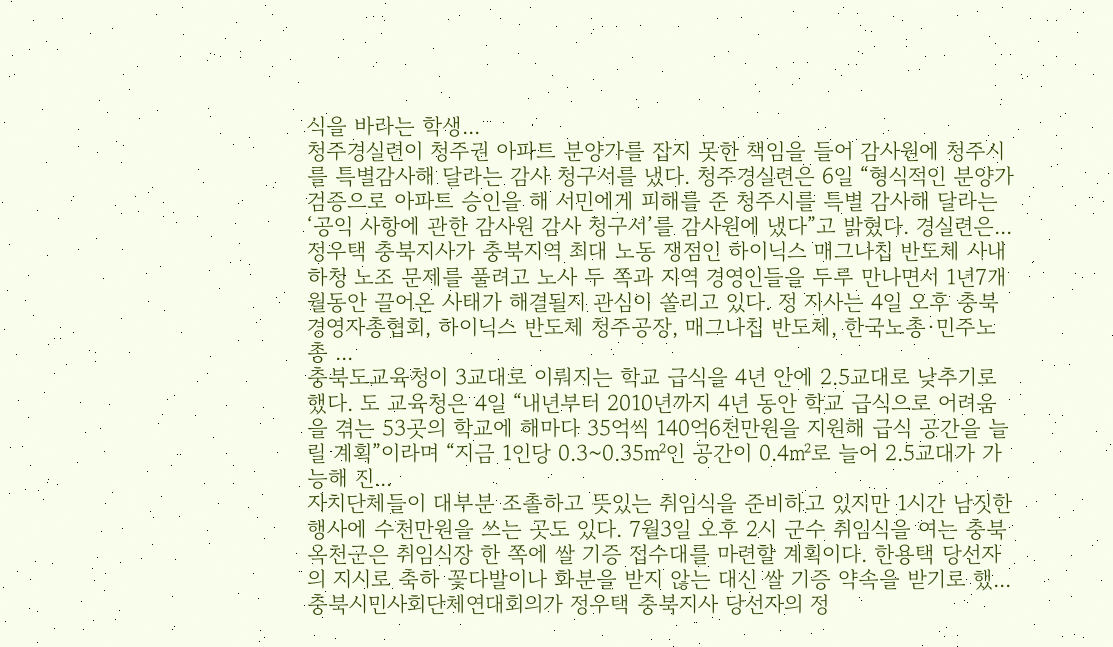식을 바라는 학생...
청주경실련이 청주권 아파트 분양가를 잡지 못한 책임을 들어 감사원에 청주시를 특별감사해 달라는 감사 청구서를 냈다. 청주경실련은 6일 “형식적인 분양가 검증으로 아파트 승인을 해 서민에게 피해를 준 청주시를 특별 감사해 달라는‘공익 사항에 관한 감사원 감사 청구서’를 감사원에 냈다”고 밝혔다. 경실련은...
정우택 충북지사가 충북지역 최대 노동 쟁점인 하이닉스 매그나칩 반도체 사내 하청 노조 문제를 풀려고 노사 두 쪽과 지역 경영인들을 두루 만나면서 1년7개월동안 끌어온 사태가 해결될지 관심이 쏠리고 있다. 정 지사는 4일 오후 충북경영자총협회, 하이닉스 반도체 청주공장, 매그나칩 반도체, 한국노총·민주노총 ...
충북도교육청이 3교대로 이뤄지는 학교 급식을 4년 안에 2.5교대로 낮추기로 했다. 도 교육청은 4일 “내년부터 2010년까지 4년 동안 학교 급식으로 어려움을 겪는 53곳의 학교에 해마다 35억씩 140억6천만원을 지원해 급식 공간을 늘릴 계획”이라며 “지금 1인당 0.3~0.35㎡인 공간이 0.4㎡로 늘어 2.5교대가 가능해 진...
자치단체들이 대부분 조촐하고 뜻있는 취임식을 준비하고 있지만 1시간 남짓한 행사에 수천만원을 쓰는 곳도 있다. 7월3일 오후 2시 군수 취임식을 여는 충북 옥천군은 취임식장 한 쪽에 쌀 기증 접수대를 마련할 계획이다. 한용택 당선자의 지시로 축하 꽃다발이나 화분을 받지 않는 대신 쌀 기증 약속을 받기로 했...
충북시민사회단체연대회의가 정우택 충북지사 당선자의 정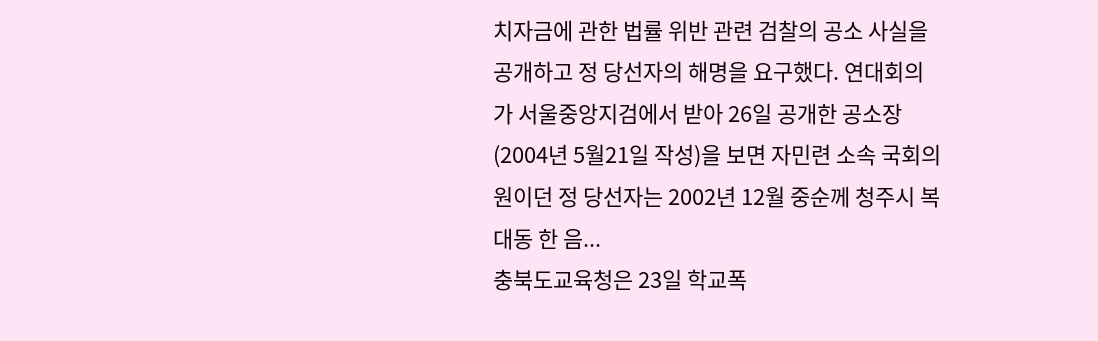치자금에 관한 법률 위반 관련 검찰의 공소 사실을 공개하고 정 당선자의 해명을 요구했다. 연대회의가 서울중앙지검에서 받아 26일 공개한 공소장(2004년 5월21일 작성)을 보면 자민련 소속 국회의원이던 정 당선자는 2002년 12월 중순께 청주시 복대동 한 음...
충북도교육청은 23일 학교폭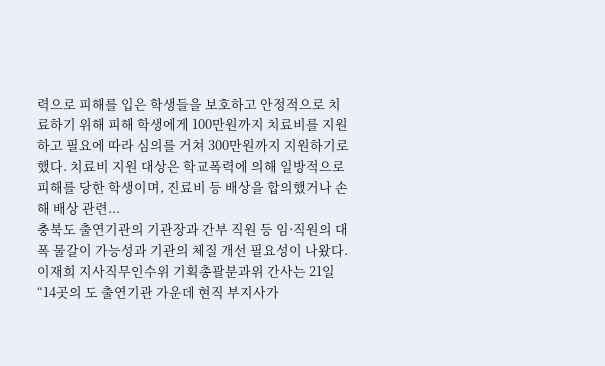력으로 피해를 입은 학생들을 보호하고 안정적으로 치료하기 위해 피해 학생에게 100만원까지 치료비를 지원하고 필요에 따라 심의를 거쳐 300만원까지 지원하기로 했다. 치료비 지원 대상은 학교폭력에 의해 일방적으로 피해를 당한 학생이며, 진료비 등 배상을 합의했거나 손해 배상 관련...
충북도 출연기관의 기관장과 간부 직원 등 임·직원의 대폭 물갈이 가능성과 기관의 체질 개선 필요성이 나왔다. 이재희 지사직무인수위 기획총괄분과위 간사는 21일 “14곳의 도 출연기관 가운데 현직 부지사가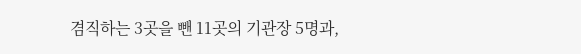겸직하는 3곳을 뺀 11곳의 기관장 5명과,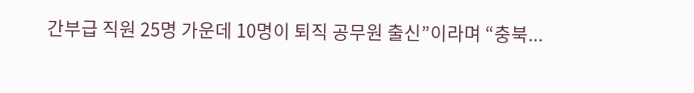간부급 직원 25명 가운데 10명이 퇴직 공무원 출신”이라며 “충북...